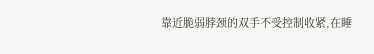靠近脆弱脖颈的双手不受控制收紧,在睡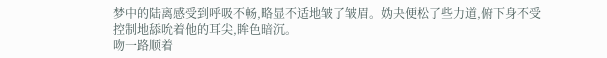梦中的陆离感受到呼吸不畅,略显不适地皱了皱眉。妫夬便松了些力道,俯下身不受控制地舔吮着他的耳尖,眸色暗沉。
吻一路顺着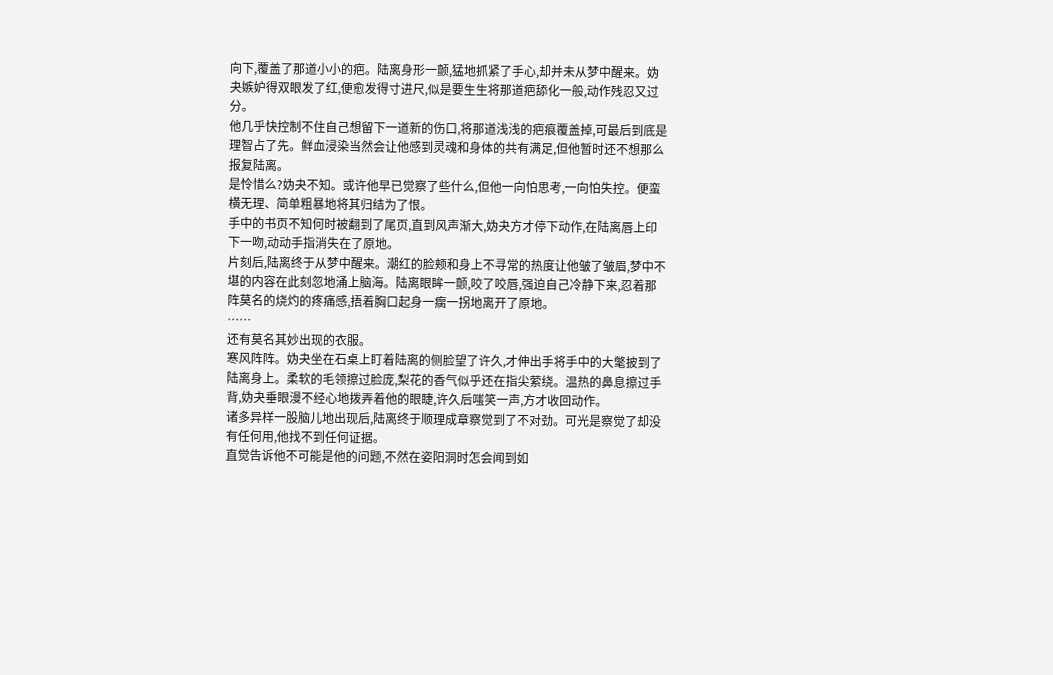向下,覆盖了那道小小的疤。陆离身形一颤,猛地抓紧了手心,却并未从梦中醒来。妫夬嫉妒得双眼发了红,便愈发得寸进尺,似是要生生将那道疤舔化一般,动作残忍又过分。
他几乎快控制不住自己想留下一道新的伤口,将那道浅浅的疤痕覆盖掉,可最后到底是理智占了先。鲜血浸染当然会让他感到灵魂和身体的共有满足,但他暂时还不想那么报复陆离。
是怜惜么?妫夬不知。或许他早已觉察了些什么,但他一向怕思考,一向怕失控。便蛮横无理、简单粗暴地将其归结为了恨。
手中的书页不知何时被翻到了尾页,直到风声渐大,妫夬方才停下动作,在陆离唇上印下一吻,动动手指消失在了原地。
片刻后,陆离终于从梦中醒来。潮红的脸颊和身上不寻常的热度让他皱了皱眉,梦中不堪的内容在此刻忽地涌上脑海。陆离眼眸一颤,咬了咬唇,强迫自己冷静下来,忍着那阵莫名的烧灼的疼痛感,捂着胸口起身一瘸一拐地离开了原地。
……
还有莫名其妙出现的衣服。
寒风阵阵。妫夬坐在石桌上盯着陆离的侧脸望了许久,才伸出手将手中的大氅披到了陆离身上。柔软的毛领擦过脸庞,梨花的香气似乎还在指尖萦绕。温热的鼻息擦过手背,妫夬垂眼漫不经心地拨弄着他的眼睫,许久后嗤笑一声,方才收回动作。
诸多异样一股脑儿地出现后,陆离终于顺理成章察觉到了不对劲。可光是察觉了却没有任何用,他找不到任何证据。
直觉告诉他不可能是他的问题,不然在姿阳洞时怎会闻到如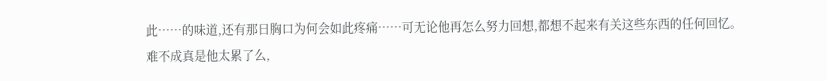此……的味道,还有那日胸口为何会如此疼痛……可无论他再怎么努力回想,都想不起来有关这些东西的任何回忆。
难不成真是他太累了么,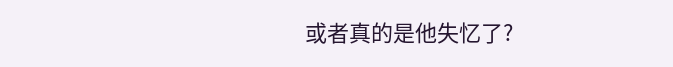或者真的是他失忆了?